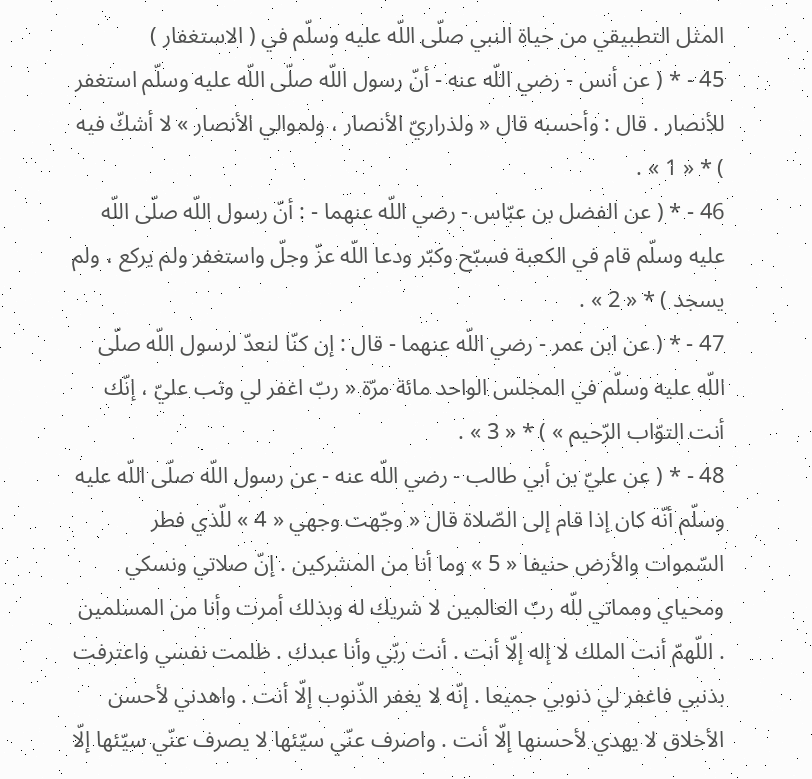المثل التطبيقي من حياة النبي صلّى اللّه عليه وسلّم في ( الاستغفار )
45 - * ( عن أنس - رضي اللّه عنه - أنّ رسول اللّه صلّى اللّه عليه وسلّم استغفر للأنصار . قال : وأحسبه قال « ولذراريّ الأنصار ، ولموالي الأنصار » لا أشكّ فيه ) * « 1 » .
46 - * ( عن الفضل بن عبّاس - رضي اللّه عنهما - : أنّ رسول اللّه صلّى اللّه عليه وسلّم قام في الكعبة فسبّح وكبّر ودعا اللّه عزّ وجلّ واستغفر ولم يركع ، ولم يسجد ) * « 2 » .
47 - * ( عن ابن عمر - رضي اللّه عنهما - قال : إن كنّا لنعدّ لرسول اللّه صلّى اللّه عليه وسلّم في المجلس الواحد مائة مرّة « ربّ اغفر لي وتب عليّ ، إنّك أنت التوّاب الرّحيم » ) * « 3 » .
48 - * ( عن عليّ بن أبي طالب - رضي اللّه عنه - عن رسول اللّه صلّى اللّه عليه وسلّم أنّه كان إذا قام إلى الصّلاة قال « وجّهت وجهي « 4 » للّذي فطر السّموات والأرض حنيفا « 5 » وما أنا من المشركين . إنّ صلاتي ونسكي ومحياي ومماتي للّه ربّ العالمين لا شريك له وبذلك أمرت وأنا من المسلمين . اللّهمّ أنت الملك لا إله إلّا أنت . أنت ربّي وأنا عبدك . ظلمت نفسي واعترفت بذنبي فاغفر لي ذنوبي جميعا . إنّه لا يغفر الذّنوب إلّا أنت . واهدني لأحسن الأخلاق لا يهدي لأحسنها إلّا أنت . واصرف عنّي سيّئها لا يصرف عنّي سيّئها إلّا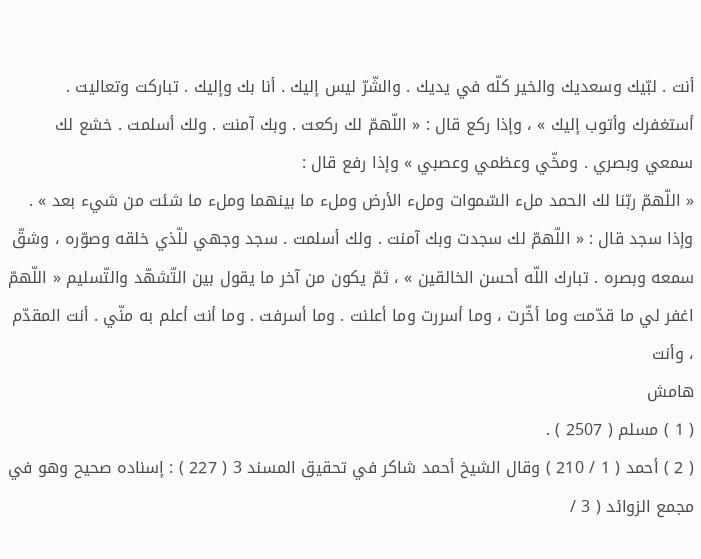أنت . لبّيك وسعديك والخير كلّه في يديك . والشّرّ ليس إليك . أنا بك وإليك . تباركت وتعاليت .
أستغفرك وأتوب إليك » ، وإذا ركع قال : « اللّهمّ لك ركعت . وبك آمنت . ولك أسلمت . خشع لك سمعي وبصري . ومخّي وعظمي وعصبي » وإذا رفع قال :
« اللّهمّ ربّنا لك الحمد ملء السّموات وملء الأرض وملء ما بينهما وملء ما شئت من شيء بعد » . وإذا سجد قال : « اللّهمّ لك سجدت وبك آمنت . ولك أسلمت . سجد وجهي للّذي خلقه وصوّره ، وشقّ سمعه وبصره . تبارك اللّه أحسن الخالقين » ، ثمّ يكون من آخر ما يقول بين التّشهّد والتّسليم « اللّهمّ اغفر لي ما قدّمت وما أخّرت ، وما أسررت وما أعلنت . وما أسرفت . وما أنت أعلم به منّي . أنت المقدّم ، وأنت
هامش
( 1 ) مسلم ( 2507 ) .
( 2 ) أحمد ( 1 / 210 ) وقال الشيخ أحمد شاكر في تحقيق المسند 3 ( 227 ) : إسناده صحيح وهو في مجمع الزوائد ( 3 /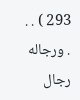293 ) . . . ورجاله رجال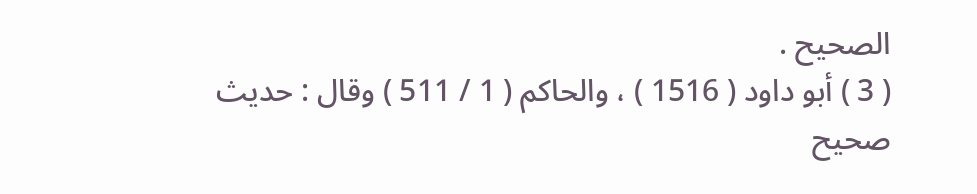الصحيح .
( 3 ) أبو داود ( 1516 ) ، والحاكم ( 1 / 511 ) وقال : حديث صحيح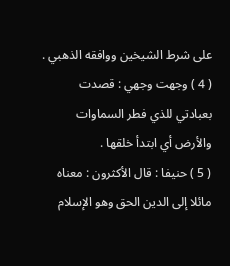على شرط الشيخين ووافقه الذهبي .
( 4 ) وجهت وجهي : قصدت بعبادتي للذي فطر السماوات والأرض أي ابتدأ خلقها .
( 5 ) حنيفا : قال الأكثرون : معناه مائلا إلى الدين الحق وهو الإسلام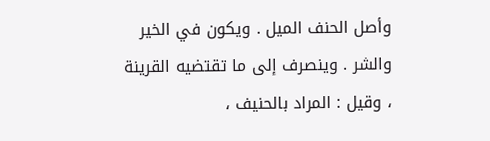وأصل الحنف الميل . ويكون في الخير والشر . وينصرف إلى ما تقتضيه القرينة ، وقيل : المراد بالحنيف ،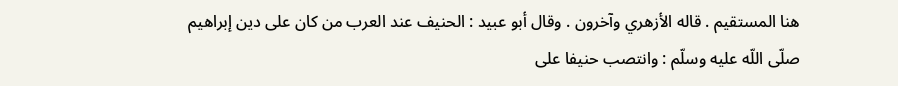هنا المستقيم . قاله الأزهري وآخرون . وقال أبو عبيد : الحنيف عند العرب من كان على دين إبراهيم صلّى اللّه عليه وسلّم : وانتصب حنيفا على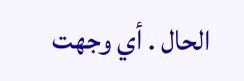الحال . أي وجهت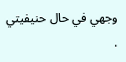وجهي في حال حنيفيتي .